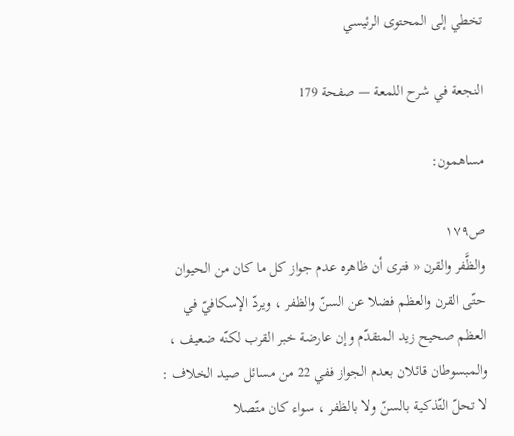تخطي إلى المحتوى الرئيسي

النجعة في شرح اللمعة — صفحة 179

مساهمون:

ص١٧٩
والظَّفر والقرن « فترى أن ظاهره عدم جواز كل ما كان من الحيوان حتّى القرن والعظم فضلا عن السنّ والظفر ، ويردّ الإسكافيّ في العظم صحيح زيد المتقدّم وإن عارضة خبر القرب لكنّه ضعيف ، والمبسوطان قائلان بعدم الجواز ففي 22 من مسائل صيد الخلاف : لا تحلّ التّذكية بالسنّ ولا بالظفر ، سواء كان متّصلا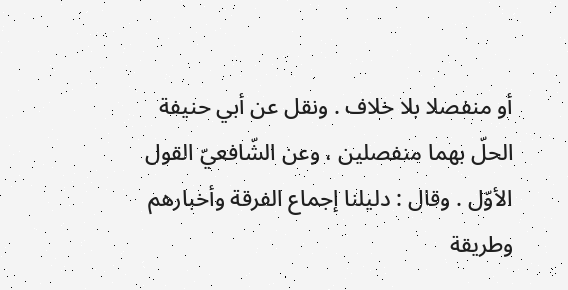أو منفصلا بلا خلاف . ونقل عن أبي حنيفة الحلّ بهما منفصلين ، وعن الشّافعيّ القول الأوّل . وقال : دليلنا إجماع الفرقة وأخبارهم وطريقة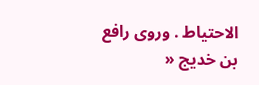الاحتياط . وروى رافع بن خديج «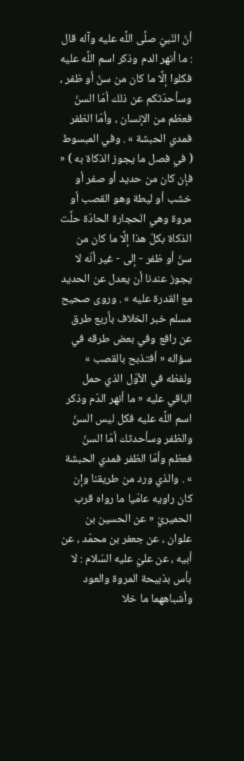أنّ النّبيّ صلَّى اللَّه عليه وآله قال : ما أنهر الدم وذكر اسم اللَّه عليه فكلوا إلَّا ما كان من سنّ أو ظفر ، وسأحدّثكم عن ذلك أمّا السنّ فعظم من الإنسان ، وأمّا الظفر فمدي الحبشة » . وفي المبسوط ( في فصل ما يجوز الذكاة به ) « فإن كان من حديد أو صفر أو خشب أو ليطة وهو القصب أو مروة وهي الحجارة الحادّة حلَّت الذكاة بكلّ هذا إلَّا ما كان من سنّ أو ظفر - إلى - غير أنّه لا يجوز عندنا أن يعدل عن الحديد مع القدرة عليه » . وروى صحيح مسلم خبر الخلاف بأربع طرق عن رافع وفي بعض طرقه في سؤاله « أفتذبح بالقصب » ولفظه في الأوّل الذي حمل الباقي عليه « ما أنهر الدّم وذكر اسم اللَّه عليه فكل ليس السنّ والظفر وسأحدثك أمّا السنّ فعظم وأمّا الظفر فمدي الحبشة » . والذي ورد من طريقنا وإن كان راويه عامّيا ما رواه قرب الحميريّ « عن الحسين بن علوان ، عن جعفر بن محمّد ، عن أبيه ، عن عليّ عليه السّلام : لا بأس بذبيحة المروة والعود وأشباههما ما خلا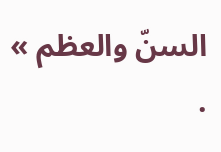السنّ والعظم » .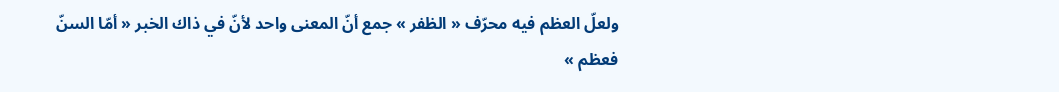ولعلّ العظم فيه محرّف « الظفر » جمع أنّ المعنى واحد لأنّ في ذاك الخبر « أمّا السنّ فعظم »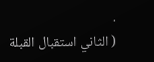.
( الثاني استقبال القبلة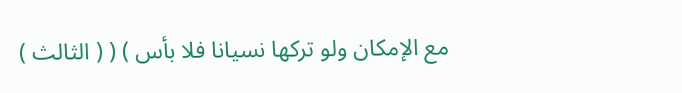مع الإمكان ولو تركها نسيانا فلا بأس ) ( ( الثالث )